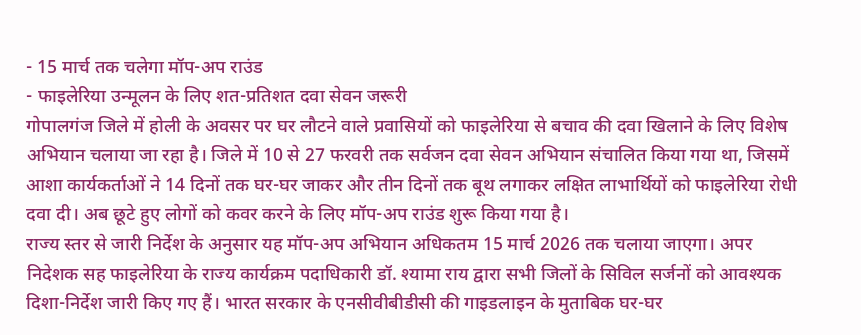- 15 मार्च तक चलेगा मॉप-अप राउंड
- फाइलेरिया उन्मूलन के लिए शत-प्रतिशत दवा सेवन जरूरी
गोपालगंज जिले में होली के अवसर पर घर लौटने वाले प्रवासियों को फाइलेरिया से बचाव की दवा खिलाने के लिए विशेष अभियान चलाया जा रहा है। जिले में 10 से 27 फरवरी तक सर्वजन दवा सेवन अभियान संचालित किया गया था, जिसमें आशा कार्यकर्ताओं ने 14 दिनों तक घर-घर जाकर और तीन दिनों तक बूथ लगाकर लक्षित लाभार्थियों को फाइलेरिया रोधी दवा दी। अब छूटे हुए लोगों को कवर करने के लिए मॉप-अप राउंड शुरू किया गया है।
राज्य स्तर से जारी निर्देश के अनुसार यह मॉप-अप अभियान अधिकतम 15 मार्च 2026 तक चलाया जाएगा। अपर निदेशक सह फाइलेरिया के राज्य कार्यक्रम पदाधिकारी डॉ. श्यामा राय द्वारा सभी जिलों के सिविल सर्जनों को आवश्यक दिशा-निर्देश जारी किए गए हैं। भारत सरकार के एनसीवीबीडीसी की गाइडलाइन के मुताबिक घर-घर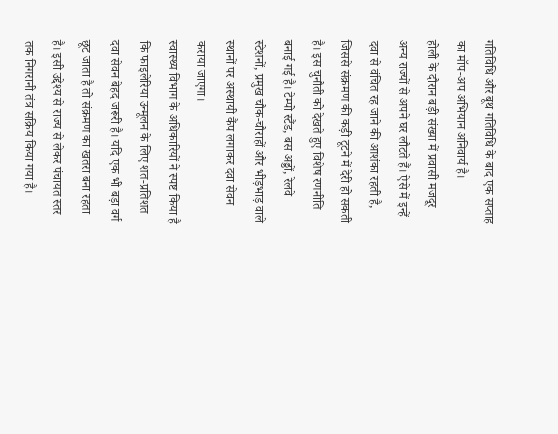गतिविधि और बूथ गतिविधि के बाद एक सप्ताह का मॉप-अप अभियान अनिवार्य है।
होली के दौरान बड़ी संख्या में प्रवासी मजदूर अन्य राज्यों से अपने घर लौटते हैं। ऐसे में इन्हें दवा से वंचित रह जाने की आशंका रहती है, जिससे संक्रमण की कड़ी टूटने में देरी हो सकती है। इस चुनौती को देखते हुए विशेष रणनीति बनाई गई है। टेम्पो स्टैंड, बस अड्डों, रेलवे स्टेशनों, प्रमुख चौक-चौराहों और भीड़भाड़ वाले स्थानों पर अस्थायी कैंप लगाकर दवा सेवन कराया जाएगा।
स्वास्थ्य विभाग के अधिकारियों ने स्पष्ट किया है कि फाइलेरिया उन्मूलन के लिए शत-प्रतिशत दवा सेवन बेहद जरूरी है। यदि एक भी बड़ा वर्ग छूट जाता है तो संक्रमण का खतरा बना रहता है। इसी उद्देश्य से राज्य से लेकर पंचायत स्तर तक निगरानी तंत्र सक्रिय किया गया है।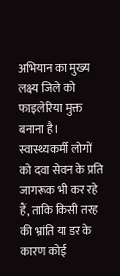अभियान का मुख्य लक्ष्य जिले को फाइलेरिया मुक्त बनाना है। स्वास्थ्यकर्मी लोगों को दवा सेवन के प्रति जागरूक भी कर रहे हैं, ताकि किसी तरह की भ्रांति या डर के कारण कोई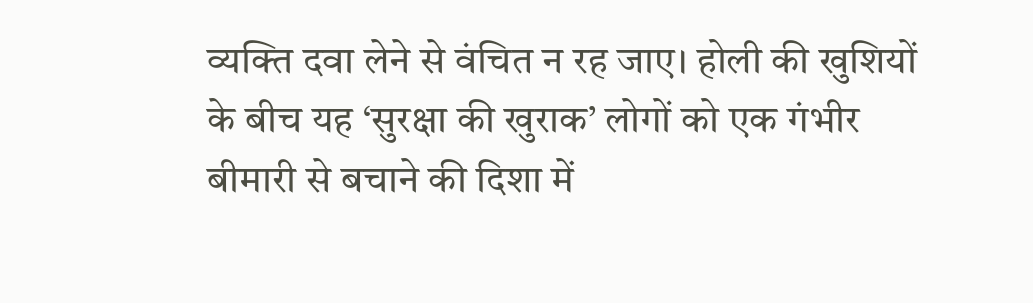व्यक्ति दवा लेने से वंचित न रह जाए। होली की खुशियों के बीच यह ‘सुरक्षा की खुराक’ लोगों को एक गंभीर बीमारी से बचाने की दिशा में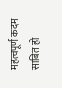महत्वपूर्ण कदम साबित हो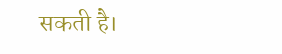सकती है।